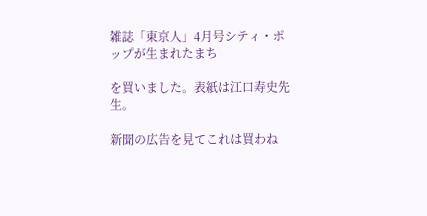雑誌「東京人」4月号シティ・ポップが生まれたまち

を買いました。表紙は江口寿史先生。

新聞の広告を見てこれは買わね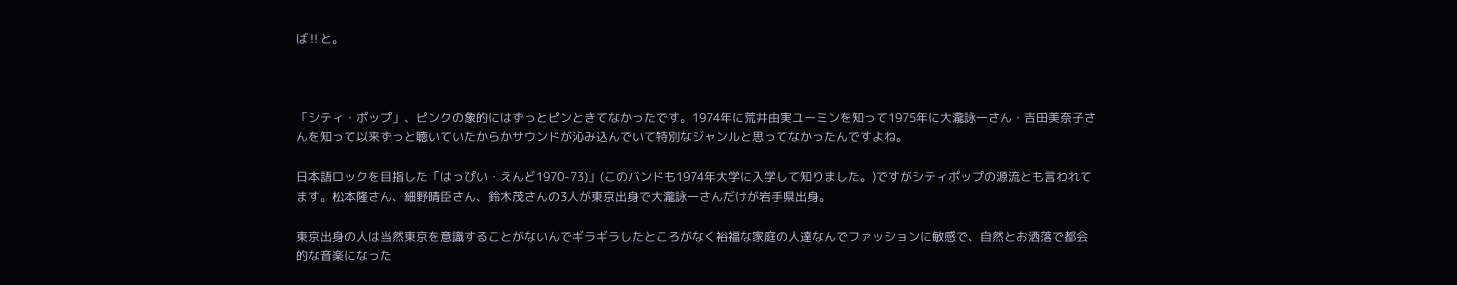ば‼と。



「シティ・ポップ」、ピンクの象的にはずっとピンときてなかったです。1974年に荒井由実ユーミンを知って1975年に大瀧詠一さん・吉田美奈子さんを知って以来ずっと聴いていたからかサウンドが沁み込んでいて特別なジャンルと思ってなかったんですよね。

日本語ロックを目指した「はっぴい・えんど1970-73)」(このバンドも1974年大学に入学して知りました。)ですがシティポップの源流とも言われてます。松本隆さん、細野晴臣さん、鈴木茂さんの3人が東京出身で大瀧詠一さんだけが岩手県出身。

東京出身の人は当然東京を意識することがないんでギラギラしたところがなく裕福な家庭の人達なんでファッションに敏感で、自然とお洒落で都会的な音楽になった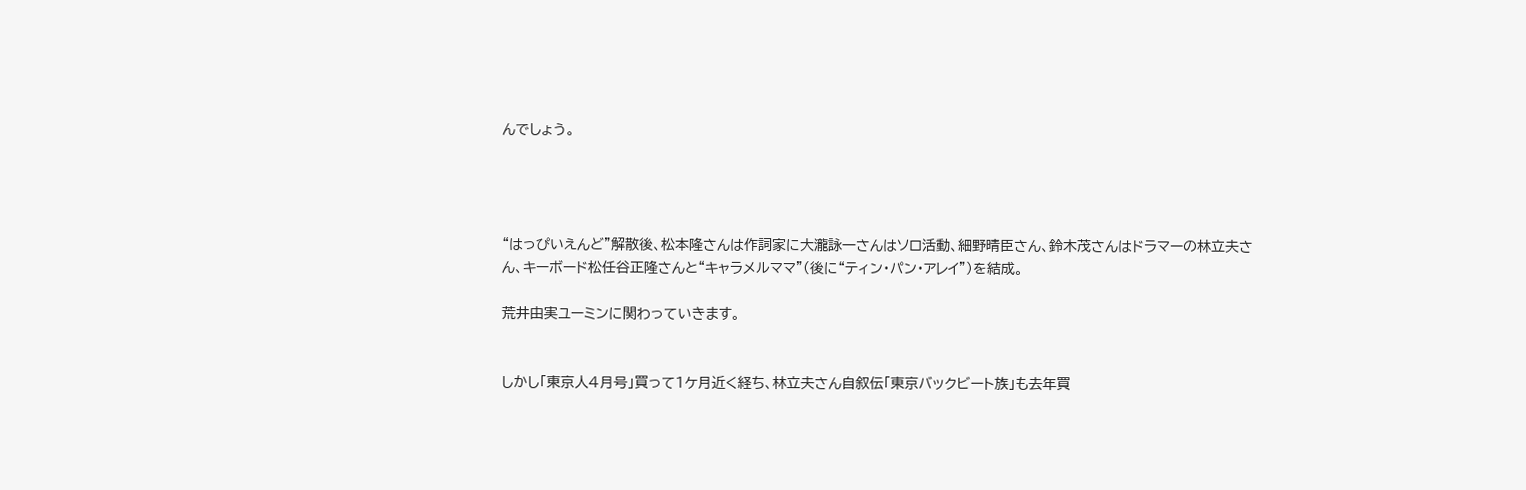んでしょう。




“はっぴいえんど”解散後、松本隆さんは作詞家に大瀧詠一さんはソロ活動、細野晴臣さん、鈴木茂さんはドラマーの林立夫さん、キーボード松任谷正隆さんと“キャラメルママ”(後に“ティン・パン・アレイ”)を結成。

荒井由実ユーミンに関わっていきます。


しかし「東京人4月号」買って1ケ月近く経ち、林立夫さん自叙伝「東京バックビート族」も去年買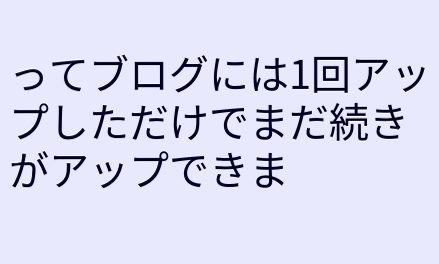ってブログには1回アップしただけでまだ続きがアップできま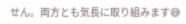せん。両方とも気長に取り組みます😅